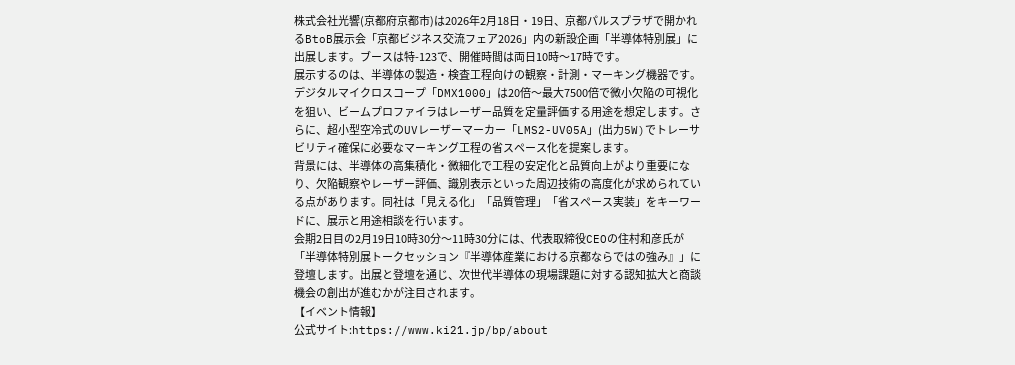株式会社光響(京都府京都市)は2026年2月18日・19日、京都パルスプラザで開かれるBtoB展示会「京都ビジネス交流フェア2026」内の新設企画「半導体特別展」に出展します。ブースは特-123で、開催時間は両日10時〜17時です。
展示するのは、半導体の製造・検査工程向けの観察・計測・マーキング機器です。デジタルマイクロスコープ「DMX1000」は20倍〜最大7500倍で微小欠陥の可視化を狙い、ビームプロファイラはレーザー品質を定量評価する用途を想定します。さらに、超小型空冷式のUVレーザーマーカー「LMS2-UV05A」(出力5W)でトレーサビリティ確保に必要なマーキング工程の省スペース化を提案します。
背景には、半導体の高集積化・微細化で工程の安定化と品質向上がより重要になり、欠陥観察やレーザー評価、識別表示といった周辺技術の高度化が求められている点があります。同社は「見える化」「品質管理」「省スペース実装」をキーワードに、展示と用途相談を行います。
会期2日目の2月19日10時30分〜11時30分には、代表取締役CEOの住村和彦氏が「半導体特別展トークセッション『半導体産業における京都ならではの強み』」に登壇します。出展と登壇を通じ、次世代半導体の現場課題に対する認知拡大と商談機会の創出が進むかが注目されます。
【イベント情報】
公式サイト:https://www.ki21.jp/bp/about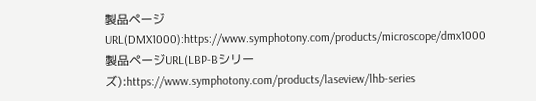製品ページURL(DMX1000):https://www.symphotony.com/products/microscope/dmx1000
製品ページURL(LBP-Bシリーズ):https://www.symphotony.com/products/laseview/lhb-series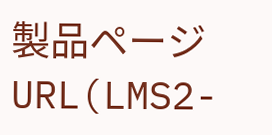製品ページURL(LMS2-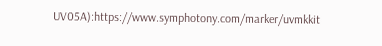UV05A):https://www.symphotony.com/marker/uvmkkit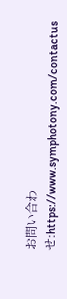お問い合わせ:https://www.symphotony.com/contactus